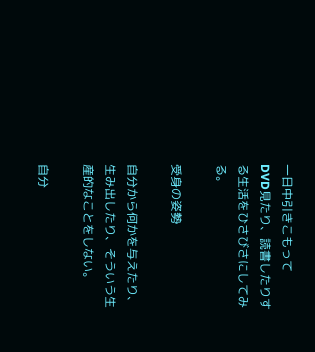一日中引きこもって
DVD見たり、読書したりする生活をひさびさにしてみる。

受身の姿勢

自分から何かを与えたり、生み出したり、そういう生産的なことをしない。

自分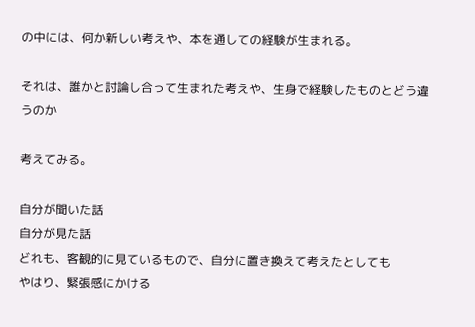の中には、何か新しい考えや、本を通しての経験が生まれる。

それは、誰かと討論し合って生まれた考えや、生身で経験したものとどう違うのか

考えてみる。

自分が聞いた話
自分が見た話
どれも、客観的に見ているもので、自分に置き換えて考えたとしても
やはり、緊張感にかける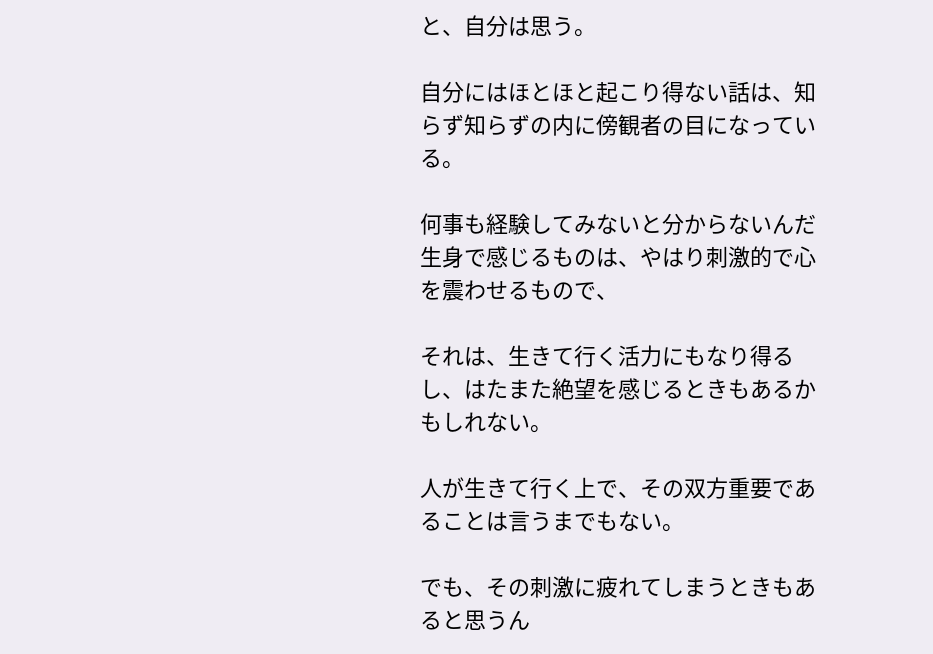と、自分は思う。

自分にはほとほと起こり得ない話は、知らず知らずの内に傍観者の目になっている。

何事も経験してみないと分からないんだ
生身で感じるものは、やはり刺激的で心を震わせるもので、

それは、生きて行く活力にもなり得るし、はたまた絶望を感じるときもあるかもしれない。

人が生きて行く上で、その双方重要であることは言うまでもない。

でも、その刺激に疲れてしまうときもあると思うん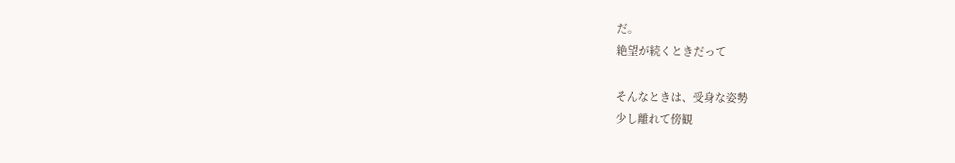だ。
絶望が続くときだって

そんなときは、受身な姿勢
少し離れて傍観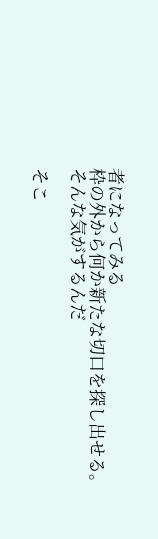者になってみる
枠の外から何か新たな切口を探し出せる。
そんな気がするんだ

そこ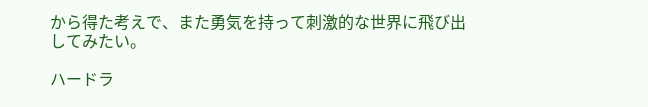から得た考えで、また勇気を持って刺激的な世界に飛び出してみたい。

ハードラ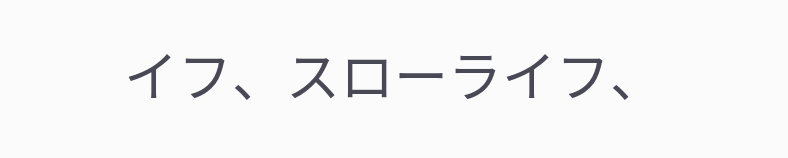イフ、スローライフ、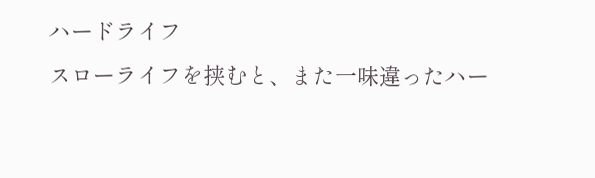ハードライフ
スローライフを挟むと、また一味違ったハー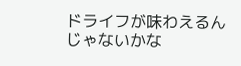ドライフが味わえるんじゃないかな